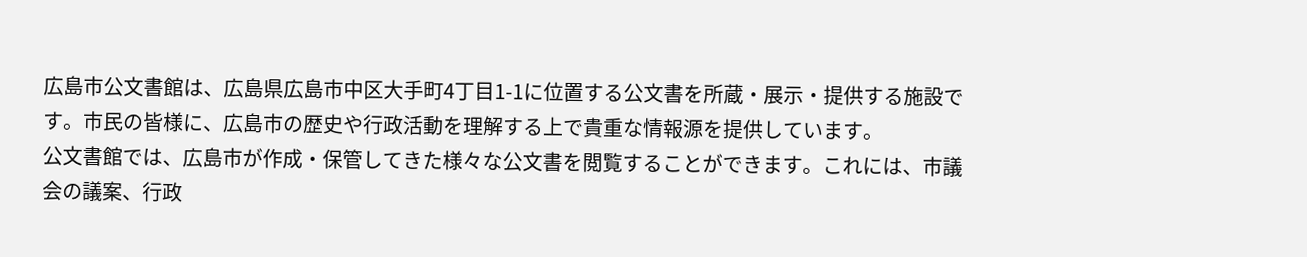広島市公文書館は、広島県広島市中区大手町4丁目1-1に位置する公文書を所蔵・展示・提供する施設です。市民の皆様に、広島市の歴史や行政活動を理解する上で貴重な情報源を提供しています。
公文書館では、広島市が作成・保管してきた様々な公文書を閲覧することができます。これには、市議会の議案、行政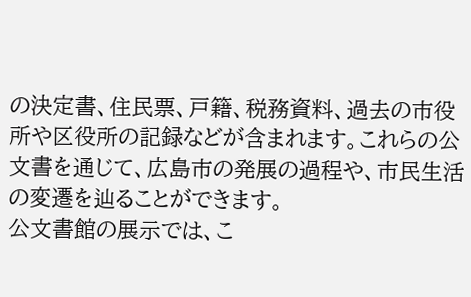の決定書、住民票、戸籍、税務資料、過去の市役所や区役所の記録などが含まれます。これらの公文書を通じて、広島市の発展の過程や、市民生活の変遷を辿ることができます。
公文書館の展示では、こ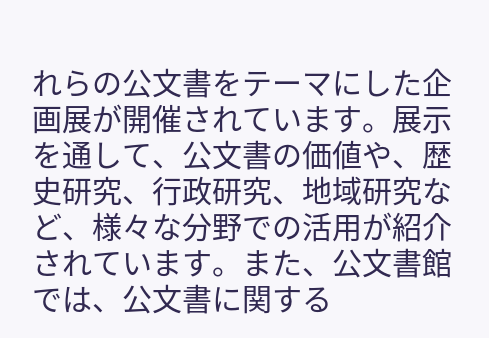れらの公文書をテーマにした企画展が開催されています。展示を通して、公文書の価値や、歴史研究、行政研究、地域研究など、様々な分野での活用が紹介されています。また、公文書館では、公文書に関する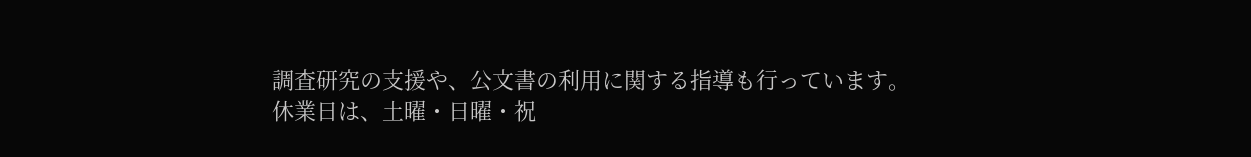調査研究の支援や、公文書の利用に関する指導も行っています。
休業日は、土曜・日曜・祝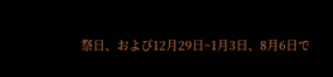祭日、および12月29日~1月3日、8月6日で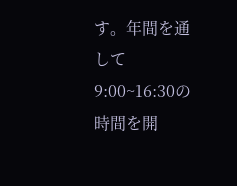す。年間を通して9:00~16:30の時間を開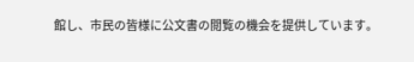館し、市民の皆様に公文書の閲覧の機会を提供しています。